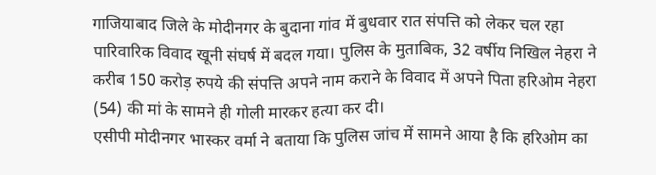गाजियाबाद जिले के मोदीनगर के बुदाना गांव में बुधवार रात संपत्ति को लेकर चल रहा पारिवारिक विवाद खूनी संघर्ष में बदल गया। पुलिस के मुताबिक, 32 वर्षीय निखिल नेहरा ने करीब 150 करोड़ रुपये की संपत्ति अपने नाम कराने के विवाद में अपने पिता हरिओम नेहरा (54) की मां के सामने ही गोली मारकर हत्या कर दी।
एसीपी मोदीनगर भास्कर वर्मा ने बताया कि पुलिस जांच में सामने आया है कि हरिओम का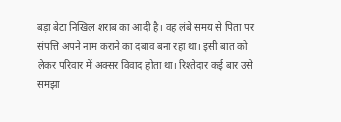बड़ा बेटा निखिल शराब का आदी है। वह लंबे समय से पिता पर संपत्ति अपने नाम कराने का दबाव बना रहा था। इसी बात को लेकर परिवार में अक्सर विवाद होता था। रिश्तेदार कई बार उसे समझा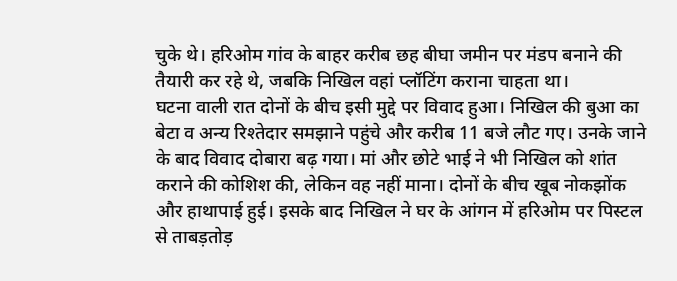चुके थे। हरिओम गांव के बाहर करीब छह बीघा जमीन पर मंडप बनाने की तैयारी कर रहे थे, जबकि निखिल वहां प्लॉटिंग कराना चाहता था।
घटना वाली रात दोनों के बीच इसी मुद्दे पर विवाद हुआ। निखिल की बुआ का बेटा व अन्य रिश्तेदार समझाने पहुंचे और करीब 11 बजे लौट गए। उनके जाने के बाद विवाद दोबारा बढ़ गया। मां और छोटे भाई ने भी निखिल को शांत कराने की कोशिश की, लेकिन वह नहीं माना। दोनों के बीच खूब नोकझोंक और हाथापाई हुई। इसके बाद निखिल ने घर के आंगन में हरिओम पर पिस्टल से ताबड़तोड़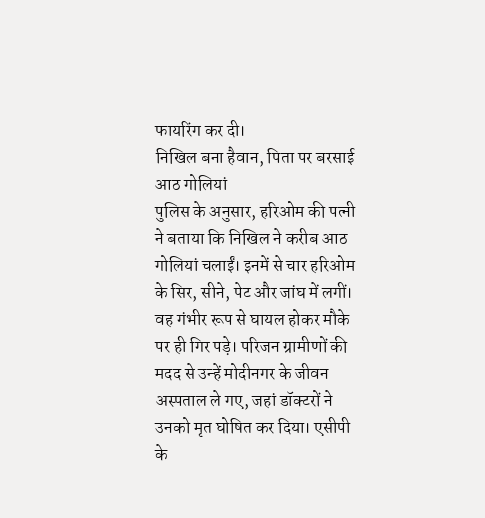फायरिंग कर दी।
निखिल बना हैवान, पिता पर बरसाई आठ गोलियां
पुलिस के अनुसार, हरिओम की पत्नी ने बताया कि निखिल ने करीब आठ गोलियां चलाईं। इनमें से चार हरिओम के सिर, सीने, पेट और जांघ में लगीं। वह गंभीर रूप से घायल होकर मौके पर ही गिर पड़े। परिजन ग्रामीणों की मदद से उन्हें मोदीनगर के जीवन अस्पताल ले गए, जहां डॉक्टरों ने उनको मृत घोषित कर दिया। एसीपी के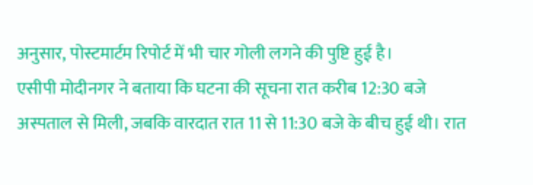अनुसार, पोस्टमार्टम रिपोर्ट में भी चार गोली लगने की पुष्टि हुई है।
एसीपी मोदीनगर ने बताया कि घटना की सूचना रात करीब 12:30 बजे अस्पताल से मिली, जबकि वारदात रात 11 से 11:30 बजे के बीच हुई थी। रात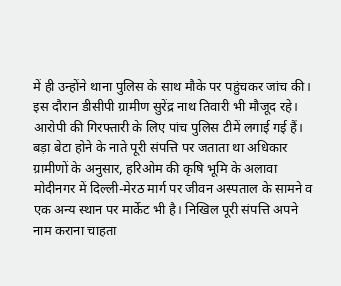में ही उन्होंने थाना पुलिस के साथ मौके पर पहुंचकर जांच की। इस दौरान डीसीपी ग्रामीण सुरेंद्र नाथ तिवारी भी मौजूद रहे। आरोपी की गिरफ्तारी के लिए पांच पुलिस टीमें लगाई गई हैं।
बड़ा बेटा होने के नाते पूरी संपत्ति पर जताता था अधिकार
ग्रामीणों के अनुसार, हरिओम की कृषि भूमि के अलावा मोदीनगर में दिल्ली-मेरठ मार्ग पर जीवन अस्पताल के सामने व एक अन्य स्थान पर मार्केट भी है। निखिल पूरी संपत्ति अपने नाम कराना चाहता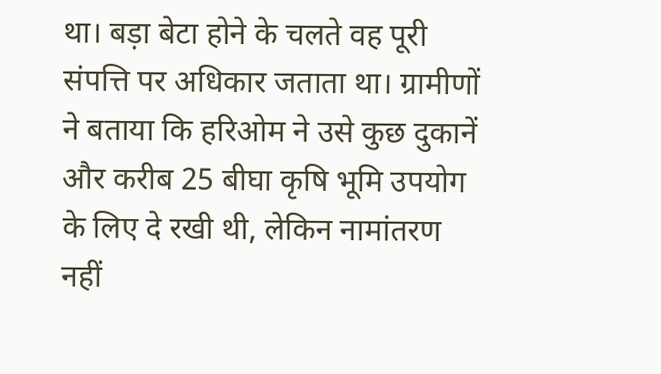था। बड़ा बेटा होने के चलते वह पूरी संपत्ति पर अधिकार जताता था। ग्रामीणों ने बताया कि हरिओम ने उसे कुछ दुकानें और करीब 25 बीघा कृषि भूमि उपयोग के लिए दे रखी थी, लेकिन नामांतरण नहीं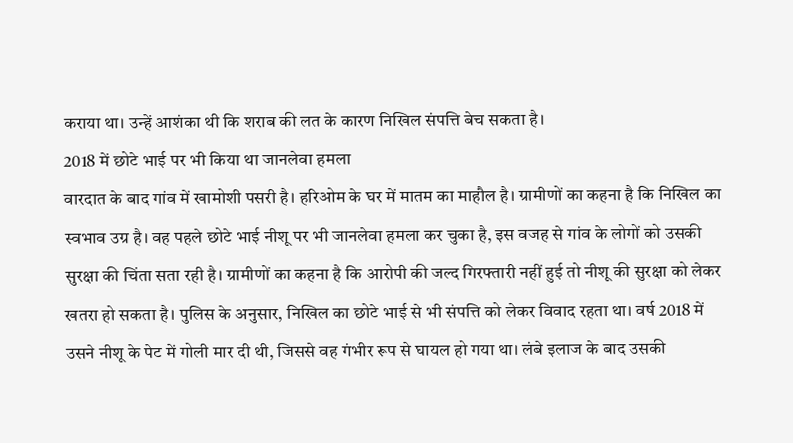कराया था। उन्हें आशंका थी कि शराब की लत के कारण निखिल संपत्ति बेच सकता है।
2018 में छोटे भाई पर भी किया था जानलेवा हमला
वारदात के बाद गांव में खामोशी पसरी है। हरिओम के घर में मातम का माहौल है। ग्रामीणों का कहना है कि निखिल का स्वभाव उग्र है। वह पहले छोटे भाई नीशू पर भी जानलेवा हमला कर चुका है, इस वजह से गांव के लोगों को उसकी सुरक्षा की चिंता सता रही है। ग्रामीणों का कहना है कि आरोपी की जल्द गिरफ्तारी नहीं हुई तो नीशू की सुरक्षा को लेकर खतरा हो सकता है। पुलिस के अनुसार, निखिल का छोटे भाई से भी संपत्ति को लेकर विवाद रहता था। वर्ष 2018 में उसने नीशू के पेट में गोली मार दी थी, जिससे वह गंभीर रूप से घायल हो गया था। लंबे इलाज के बाद उसकी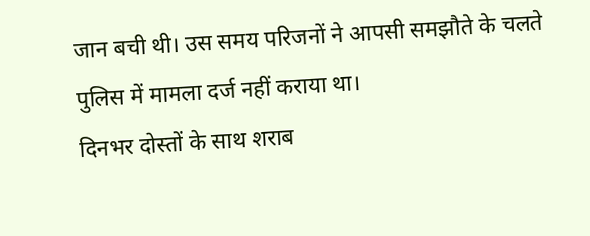जान बची थी। उस समय परिजनों ने आपसी समझौते के चलते पुलिस में मामला दर्ज नहीं कराया था।
दिनभर दोस्तों के साथ शराब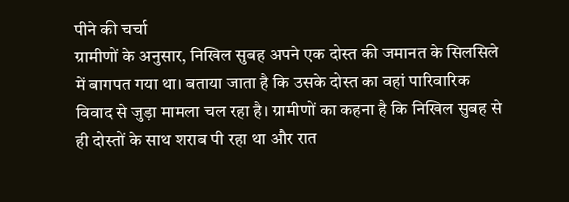पीने की चर्चा
ग्रामीणों के अनुसार, निखिल सुबह अपने एक दोस्त की जमानत के सिलसिले में बागपत गया था। बताया जाता है कि उसके दोस्त का वहां पारिवारिक विवाद से जुड़ा मामला चल रहा है। ग्रामीणों का कहना है कि निखिल सुबह से ही दोस्तों के साथ शराब पी रहा था और रात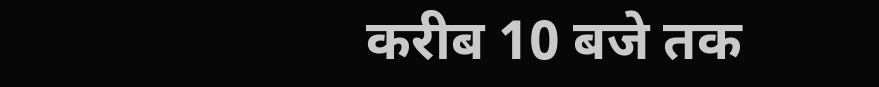करीब 10 बजे तक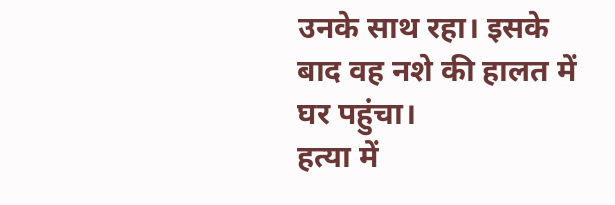उनके साथ रहा। इसके बाद वह नशे की हालत में घर पहुंचा।
हत्या में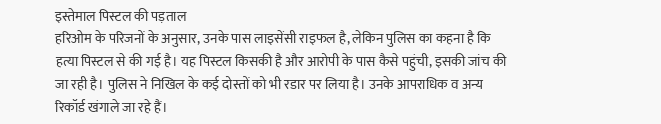इस्तेमाल पिस्टल की पड़ताल
हरिओम के परिजनों के अनुसार, उनके पास लाइसेंसी राइफल है, लेकिन पुलिस का कहना है कि हत्या पिस्टल से की गई है। यह पिस्टल किसकी है और आरोपी के पास कैसे पहुंची, इसकी जांच की जा रही है। पुलिस ने निखिल के कई दोस्तों को भी रडार पर लिया है। उनके आपराधिक व अन्य रिकॉर्ड खंगाले जा रहे हैं।